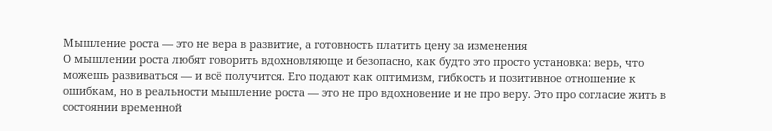Мышление роста — это не вера в развитие, а готовность платить цену за изменения
О мышлении роста любят говорить вдохновляюще и безопасно, как будто это просто установка: верь, что можешь развиваться — и всё получится. Его подают как оптимизм, гибкость и позитивное отношение к ошибкам, но в реальности мышление роста — это не про вдохновение и не про веру. Это про согласие жить в состоянии временной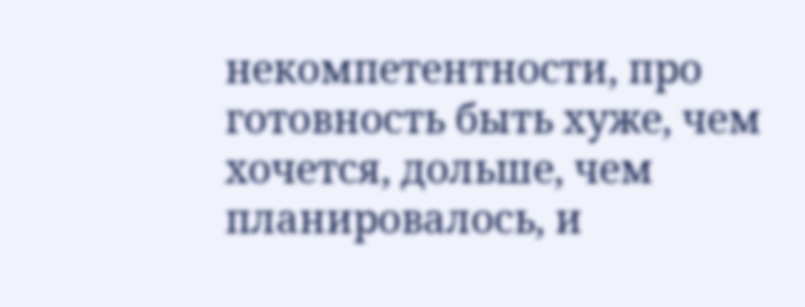некомпетентности, про готовность быть хуже, чем хочется, дольше, чем планировалось, и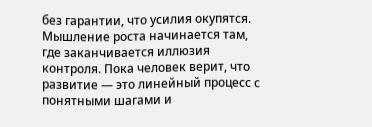без гарантии, что усилия окупятся.
Мышление роста начинается там, где заканчивается иллюзия контроля. Пока человек верит, что развитие — это линейный процесс с понятными шагами и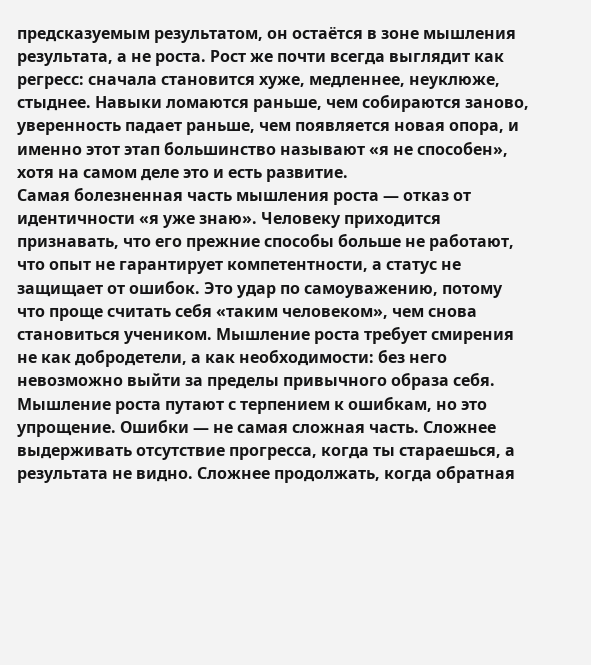предсказуемым результатом, он остаётся в зоне мышления результата, а не роста. Рост же почти всегда выглядит как регресс: сначала становится хуже, медленнее, неуклюже, стыднее. Навыки ломаются раньше, чем собираются заново, уверенность падает раньше, чем появляется новая опора, и именно этот этап большинство называют «я не способен», хотя на самом деле это и есть развитие.
Самая болезненная часть мышления роста — отказ от идентичности «я уже знаю». Человеку приходится признавать, что его прежние способы больше не работают, что опыт не гарантирует компетентности, а статус не защищает от ошибок. Это удар по самоуважению, потому что проще считать себя «таким человеком», чем снова становиться учеником. Мышление роста требует смирения не как добродетели, а как необходимости: без него невозможно выйти за пределы привычного образа себя.
Мышление роста путают с терпением к ошибкам, но это упрощение. Ошибки — не самая сложная часть. Сложнее выдерживать отсутствие прогресса, когда ты стараешься, а результата не видно. Сложнее продолжать, когда обратная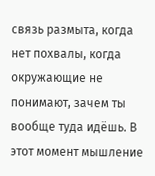связь размыта, когда нет похвалы, когда окружающие не понимают, зачем ты вообще туда идёшь. В этот момент мышление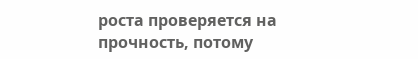роста проверяется на прочность, потому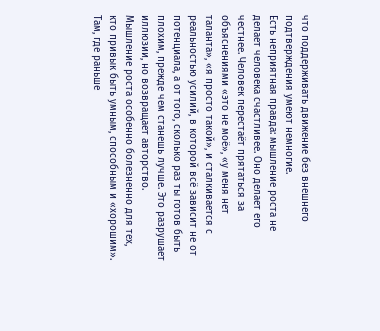что поддерживать движение без внешнего подтверждения умеют немногие.
Есть неприятная правда: мышление роста не делает человека счастливее. Оно делает его честнее. Человек перестаёт прятаться за объяснениями «это не моё», «у меня нет таланта», «я просто такой», и сталкивается с реальностью усилий, в которой всё зависит не от потенциала, а от того, сколько раз ты готов быть плохим, прежде чем станешь лучше. Это разрушает иллюзии, но возвращает авторство.
Мышление роста особенно болезненно для тех, кто привык быть умным, способным и «хорошим». Там, где раньше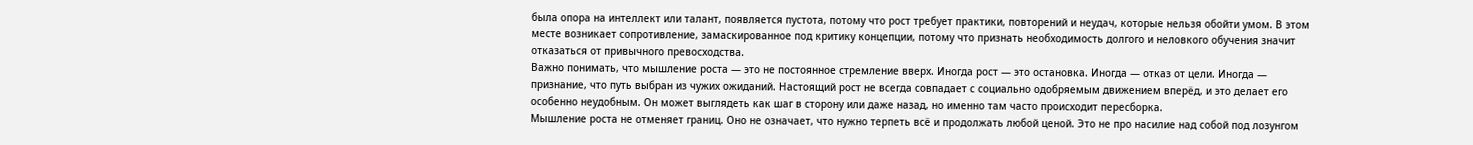была опора на интеллект или талант, появляется пустота, потому что рост требует практики, повторений и неудач, которые нельзя обойти умом. В этом месте возникает сопротивление, замаскированное под критику концепции, потому что признать необходимость долгого и неловкого обучения значит отказаться от привычного превосходства.
Важно понимать, что мышление роста — это не постоянное стремление вверх. Иногда рост — это остановка. Иногда — отказ от цели. Иногда — признание, что путь выбран из чужих ожиданий. Настоящий рост не всегда совпадает с социально одобряемым движением вперёд, и это делает его особенно неудобным. Он может выглядеть как шаг в сторону или даже назад, но именно там часто происходит пересборка.
Мышление роста не отменяет границ. Оно не означает, что нужно терпеть всё и продолжать любой ценой. Это не про насилие над собой под лозунгом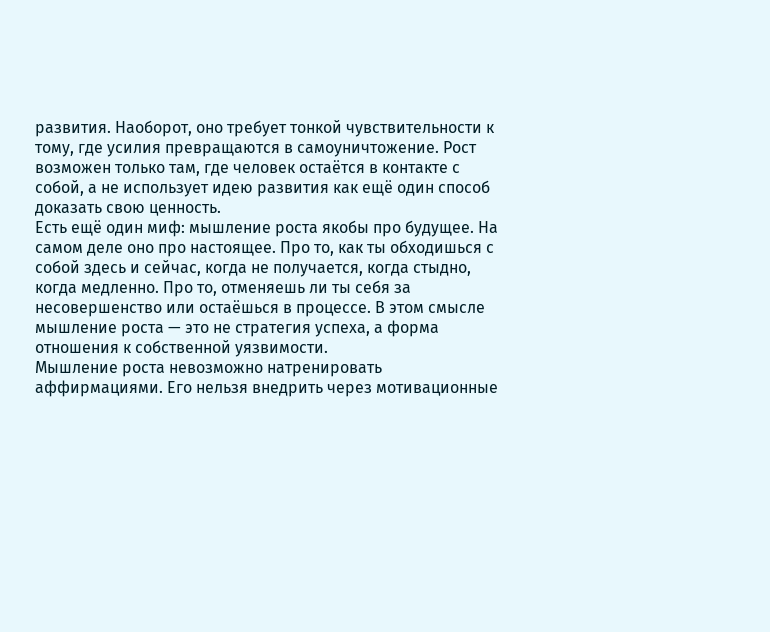развития. Наоборот, оно требует тонкой чувствительности к тому, где усилия превращаются в самоуничтожение. Рост возможен только там, где человек остаётся в контакте с собой, а не использует идею развития как ещё один способ доказать свою ценность.
Есть ещё один миф: мышление роста якобы про будущее. На самом деле оно про настоящее. Про то, как ты обходишься с собой здесь и сейчас, когда не получается, когда стыдно, когда медленно. Про то, отменяешь ли ты себя за несовершенство или остаёшься в процессе. В этом смысле мышление роста — это не стратегия успеха, а форма отношения к собственной уязвимости.
Мышление роста невозможно натренировать аффирмациями. Его нельзя внедрить через мотивационные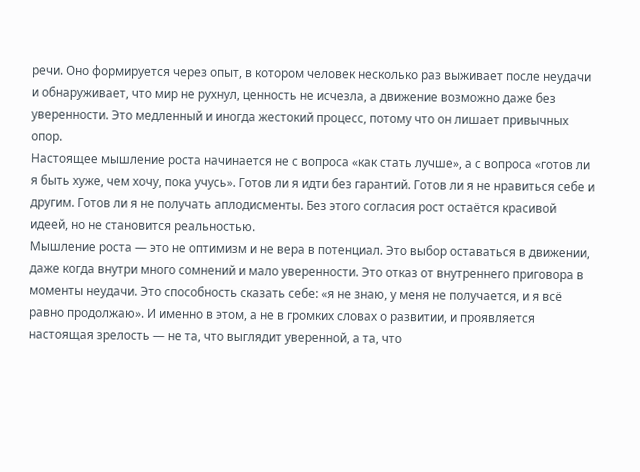речи. Оно формируется через опыт, в котором человек несколько раз выживает после неудачи и обнаруживает, что мир не рухнул, ценность не исчезла, а движение возможно даже без уверенности. Это медленный и иногда жестокий процесс, потому что он лишает привычных опор.
Настоящее мышление роста начинается не с вопроса «как стать лучше», а с вопроса «готов ли я быть хуже, чем хочу, пока учусь». Готов ли я идти без гарантий. Готов ли я не нравиться себе и другим. Готов ли я не получать аплодисменты. Без этого согласия рост остаётся красивой идеей, но не становится реальностью.
Мышление роста — это не оптимизм и не вера в потенциал. Это выбор оставаться в движении, даже когда внутри много сомнений и мало уверенности. Это отказ от внутреннего приговора в моменты неудачи. Это способность сказать себе: «я не знаю, у меня не получается, и я всё равно продолжаю». И именно в этом, а не в громких словах о развитии, и проявляется настоящая зрелость — не та, что выглядит уверенной, а та, что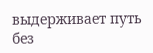выдерживает путь без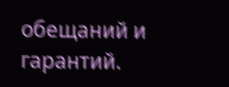обещаний и гарантий.